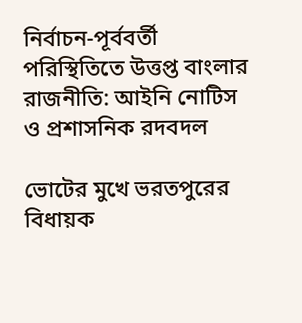নির্বাচন-পূর্ববর্তী পরিস্থিতিতে উত্তপ্ত বাংলার রাজনীতি: আইনি নোটিস ও প্রশাসনিক রদবদল

ভোটের মুখে ভরতপুরের বিধায়ক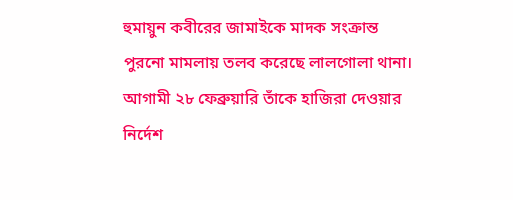হুমায়ুন কবীরের জামাইকে মাদক সংক্রান্ত পুরনো মামলায় তলব করেছে লালগোলা থানা। আগামী ২৮ ফেব্রুয়ারি তাঁকে হাজিরা দেওয়ার নির্দেশ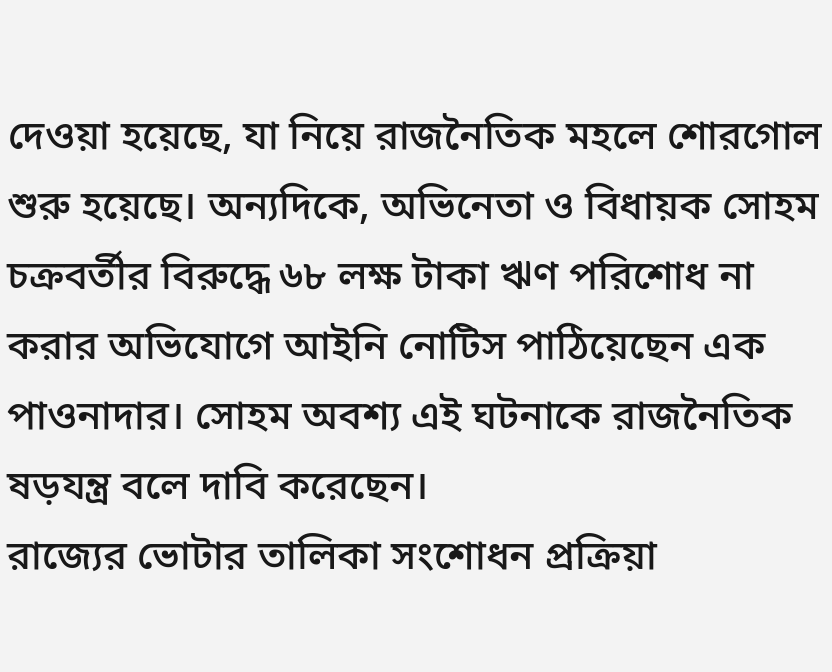দেওয়া হয়েছে, যা নিয়ে রাজনৈতিক মহলে শোরগোল শুরু হয়েছে। অন্যদিকে, অভিনেতা ও বিধায়ক সোহম চক্রবর্তীর বিরুদ্ধে ৬৮ লক্ষ টাকা ঋণ পরিশোধ না করার অভিযোগে আইনি নোটিস পাঠিয়েছেন এক পাওনাদার। সোহম অবশ্য এই ঘটনাকে রাজনৈতিক ষড়যন্ত্র বলে দাবি করেছেন।
রাজ্যের ভোটার তালিকা সংশোধন প্রক্রিয়া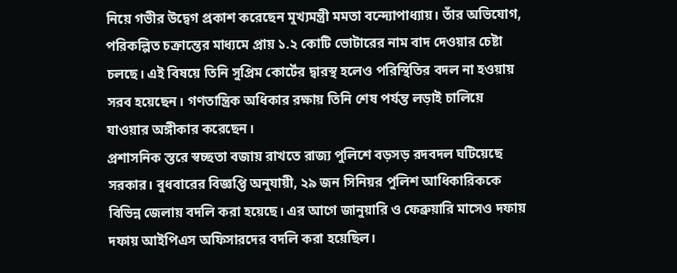নিয়ে গভীর উদ্বেগ প্রকাশ করেছেন মুখ্যমন্ত্রী মমতা বন্দ্যোপাধ্যায়। তাঁর অভিযোগ, পরিকল্পিত চক্রান্তের মাধ্যমে প্রায় ১.২ কোটি ভোটারের নাম বাদ দেওয়ার চেষ্টা চলছে। এই বিষয়ে তিনি সুপ্রিম কোর্টের দ্বারস্থ হলেও পরিস্থিতির বদল না হওয়ায় সরব হয়েছেন। গণতান্ত্রিক অধিকার রক্ষায় তিনি শেষ পর্যন্ত লড়াই চালিয়ে যাওয়ার অঙ্গীকার করেছেন।
প্রশাসনিক স্তরে স্বচ্ছতা বজায় রাখতে রাজ্য পুলিশে বড়সড় রদবদল ঘটিয়েছে সরকার। বুধবারের বিজ্ঞপ্তি অনুযায়ী, ২৯ জন সিনিয়র পুলিশ আধিকারিককে বিভিন্ন জেলায় বদলি করা হয়েছে। এর আগে জানুয়ারি ও ফেব্রুয়ারি মাসেও দফায় দফায় আইপিএস অফিসারদের বদলি করা হয়েছিল।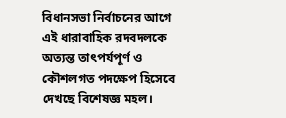বিধানসভা নির্বাচনের আগে এই ধারাবাহিক রদবদলকে অত্যন্ত তাৎপর্যপূর্ণ ও কৌশলগত পদক্ষেপ হিসেবে দেখছে বিশেষজ্ঞ মহল।